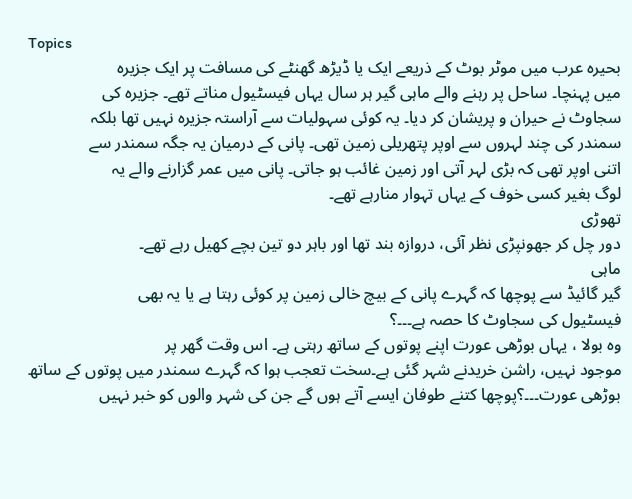Topics
بحیرہ عرب میں موٹر بوٹ کے ذریعے ایک یا ڈیڑھ گھنٹے کی مسافت پر ایک جزیرہ
میں پہنچا۔ ساحل پر رہنے والے ماہی گیر ہر سال یہاں فیسٹیول مناتے تھے۔ جزیرہ کی
سجاوٹ نے حیران و پریشان کر دیا۔ یہ کوئی سہولیات سے آراستہ جزیرہ نہیں تھا بلکہ
سمندر کی چند لہروں سے اوپر پتھریلی زمین تھی۔ پانی کے درمیان یہ جگہ سمندر سے
اتنی اوپر تھی کہ بڑی لہر آتی اور زمین غائب ہو جاتی۔ پانی میں عمر گزارنے والے یہ
لوگ بغیر کسی خوف کے یہاں تہوار منارہے تھے۔
تھوڑی
دور چل کر جھونپڑی نظر آئی، دروازہ بند تھا اور باہر دو تین بچے کھیل رہے تھے۔
ماہی
گیر گائیڈ سے پوچھا کہ گہرے پانی کے بیچ خالی زمین پر کوئی رہتا ہے یا یہ بھی
فیسٹیول کی سجاوٹ کا حصہ ہے۔۔۔؟
وہ بولا ، یہاں بوڑھی عورت اپنے پوتوں کے ساتھ رہتی ہے۔ اس وقت گھر پر
موجود نہیں، راشن خریدنے شہر گئی ہے۔سخت تعجب ہوا کہ گہرے سمندر میں پوتوں کے ساتھ
بوڑھی عورت۔۔۔؟پوچھا کتنے طوفان ایسے آتے ہوں گے جن کی شہر والوں کو خبر نہیں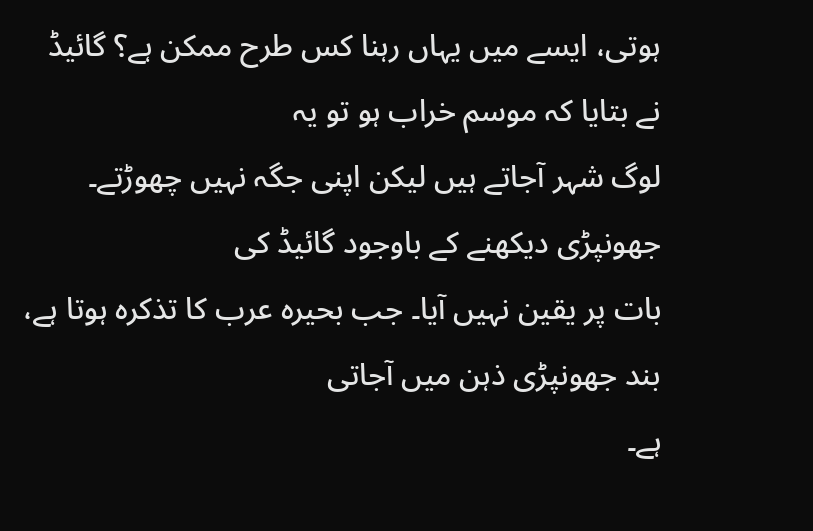ہوتی، ایسے میں یہاں رہنا کس طرح ممکن ہے؟ گائیڈ نے بتایا کہ موسم خراب ہو تو یہ
لوگ شہر آجاتے ہیں لیکن اپنی جگہ نہیں چھوڑتے۔ جھونپڑی دیکھنے کے باوجود گائیڈ کی
بات پر یقین نہیں آیا۔ جب بحیرہ عرب کا تذکرہ ہوتا ہے، بند جھونپڑی ذہن میں آجاتی
ہے۔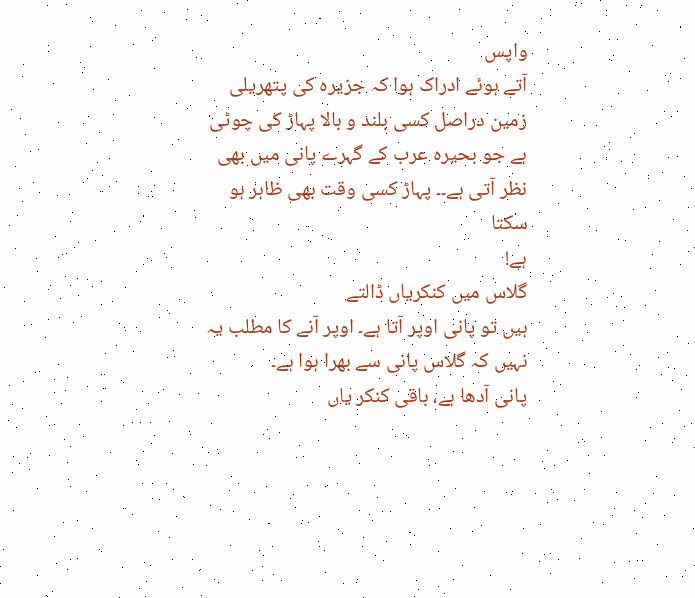واپس
آتے ہوئے ادراک ہوا کہ جزیرہ کی پتھریلی زمین دراصل کسی بلند و بالا پہاڑ کی چوٹی
ہے جو بحیرہ عرب کے گہرے پانی میں بھی نظر آتی ہے۔۔ پہاڑ کسی وقت بھی ظاہر ہو سکتا
ہے!
گلاس میں کنکریاں ڈالتے
ہیں تو پانی اوپر آتا ہے۔ اوپر آنے کا مطلب یہ نہیں کہ گلاس پانی سے بھرا ہوا ہے۔
پانی آدھا ہے، باقی کنکر یاں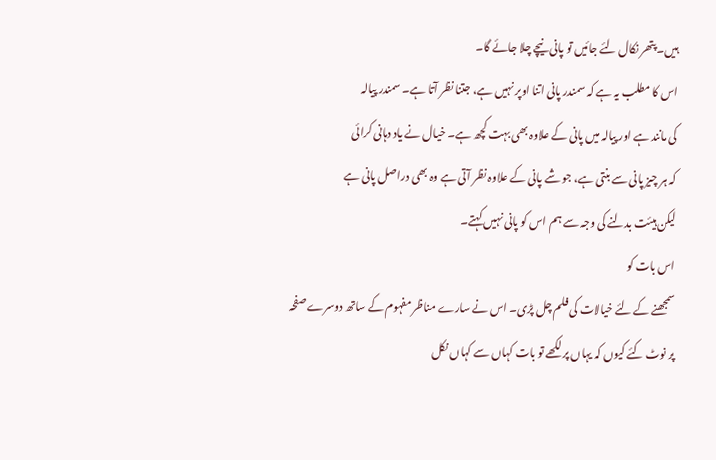ہیں۔ پتھر نکال لئے جائیں تو پانی نیچے چلا جائے گا۔
اس کا مطلب یہ ہے کہ سمندر پانی اتنا اوپر نہیں ہے، جتنا نظر آتا ہے۔ سمندر پیالہ
کی مانند ہے اور پیالہ میں پانی کے علاوہ بھی بہت کچھ ہے۔ خیال نے یاد دہانی کرائی
کہ ہر چیز پانی سے بنتی ہے، جو شے پانی کے علاوہ نظر آتی ہے وہ بھی دراصل پانی ہے
لیکن ہیئت بدلنے کی وجہ سے ہم اس کو پانی نہیں کہتے۔
اس بات کو
سمجھنے کے لئے خیالات کی فلم چل پڑی۔ اس نے سارے مناظر مفہوم کے ساتھ دوسرے صفحہ
پر نوٹ کئے کیوں کہ یہاں پر لکھے تو بات کہاں سے کہاں نکل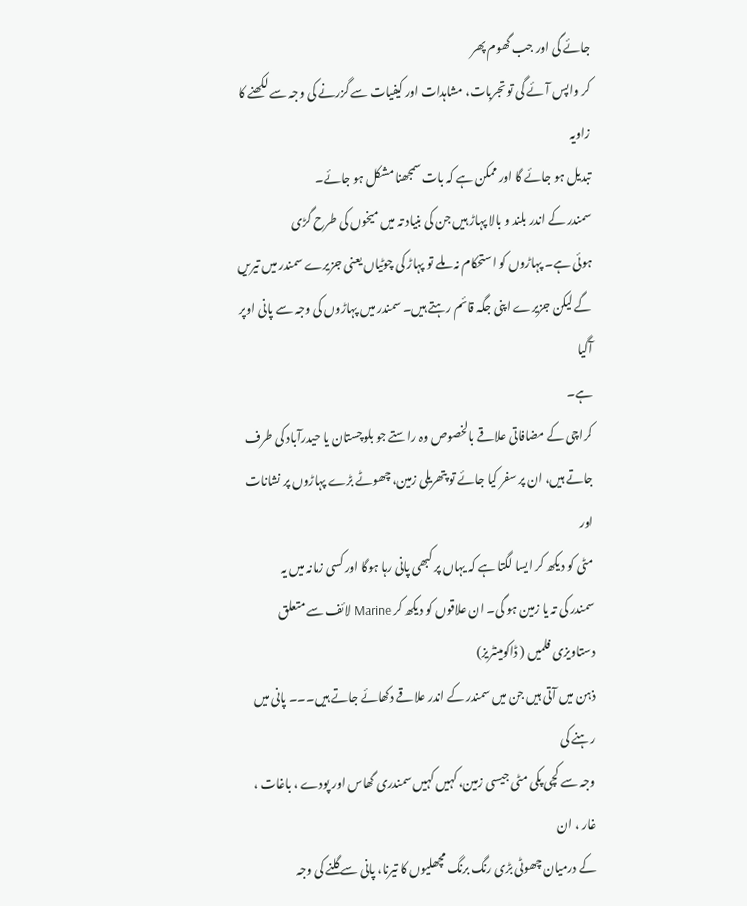جائے گی اور جب گھوم پھر
کر واپس آئے گی تو تجربات، مشاہدات اور کیفیات سے گزرنے کی وجہ سے لکھنے کا زاویہ
تبدیل ہو جائے گا اور ممکن ہے کہ بات سمجھنا مشکل ہو جائے۔
سمندر کے اندر بلند و بالا پہاڑ ہیں جن کی بنیاد تہ میں میخوں کی طرح گڑی
ہوئی ہے۔ پہاڑوں کو استحکام نہ ملے تو پہاڑ کی چوٹیاں یعنی جزیرے سمندر میں تیریں
گے لیکن جزیرے اپنی جگہ قائم رہتے ہیں۔ سمندر میں پہاڑوں کی وجہ سے پانی اوپر آگیا
ہے۔
کراچی کے مضافاتی علاقے بالخصوص وہ راستے جو بلوچستان یا حیدرآباد کی طرف
جاتے ہیں، ان پر سفر کیا جائے تو پتھریلی زمین، چھوٹے بڑے پہاڑوں پر نشانات اور
مٹی کو دیکھ کر ایسا لگتا ہے کہ یہاں پر کبھی پانی رہا ہوگا اور کسی زمانہ میں یہ
سمندر کی تہ یا زمین ہو گی۔ ان علاقوں کو دیکھ کر Marine لائف سے متعلق دستاویزی فلمیں ( ڈاکومینٹریز)
ذہن میں آتی ہیں جن میں سمندر کے اندر علاقے دکھائے جاتے ہیں۔۔۔ پانی میں رہنے کی
وجہ سے کچی پکی مٹی جیسی زمین، کہیں کہیں سمندری گھاس اور پودے ، باغات ، غار ، ان
کے درمیان چھوٹی بڑی رنگ برنگ مچھلیوں کا تیرنا، پانی سے گلنے کی وجہ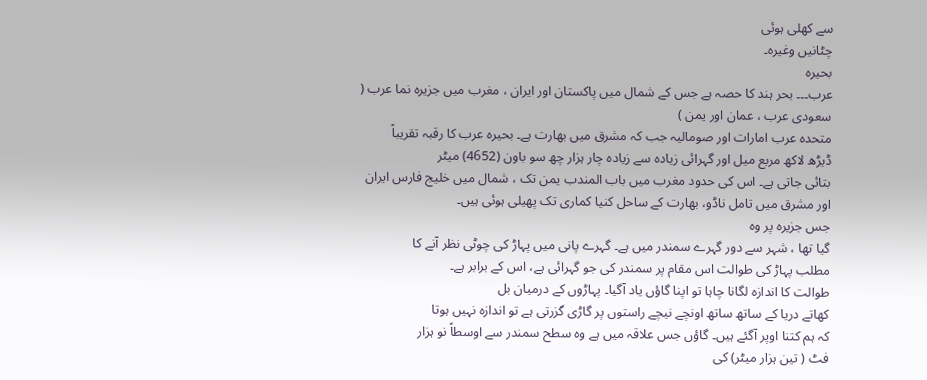سے کھلی ہوئی
چٹانیں وغیرہ۔
بحیرہ
عرب۔۔۔ بحر ہند کا حصہ ہے جس کے شمال میں پاکستان اور ایران ، مغرب میں جزیرہ نما عرب ( سعودی عرب ، عمان اور یمن )
متحدہ عرب امارات اور صومالیہ جب کہ مشرق میں بھارت ہے۔ بحیرہ عرب کا رقبہ تقریباً
ڈیڑھ لاکھ مربع میل اور گہرائی زیادہ سے زیادہ چار ہزار چھ سو باون (4652) میٹر
بتائی جاتی ہے۔ اس کی حدود مغرب میں باب المندب یمن تک ، شمال میں خلیج فارس ایران
اور مشرق میں تامل ناڈو، بھارت کے ساحل کنیا کماری تک پھیلی ہوئی ہیں۔
جس جزیرہ پر وہ
گیا تھا ، شہر سے دور گہرے سمندر میں ہے۔ گہرے پانی میں پہاڑ کی چوٹی نظر آنے کا
مطلب پہاڑ کی طوالت اس مقام پر سمندر کی جو گہرائی ہے، اس کے برابر ہے۔
طوالت کا اندازہ لگانا چاہا تو اپنا گاؤں یاد آگیا۔ پہاڑوں کے درمیان بل
کھاتے دریا کے ساتھ ساتھ اونچے نیچے راستوں پر گاڑی گزرتی ہے تو اندازہ نہیں ہوتا
کہ ہم کتنا اوپر آگئے ہیں۔ گاؤں جس علاقہ میں ہے وہ سطح سمندر سے اوسطاً نو ہزار
فٹ ( تین ہزار میٹر) کی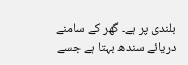بلندی پر ہے۔ گھر کے سامنے دریائے سندھ بہتا ہے جسے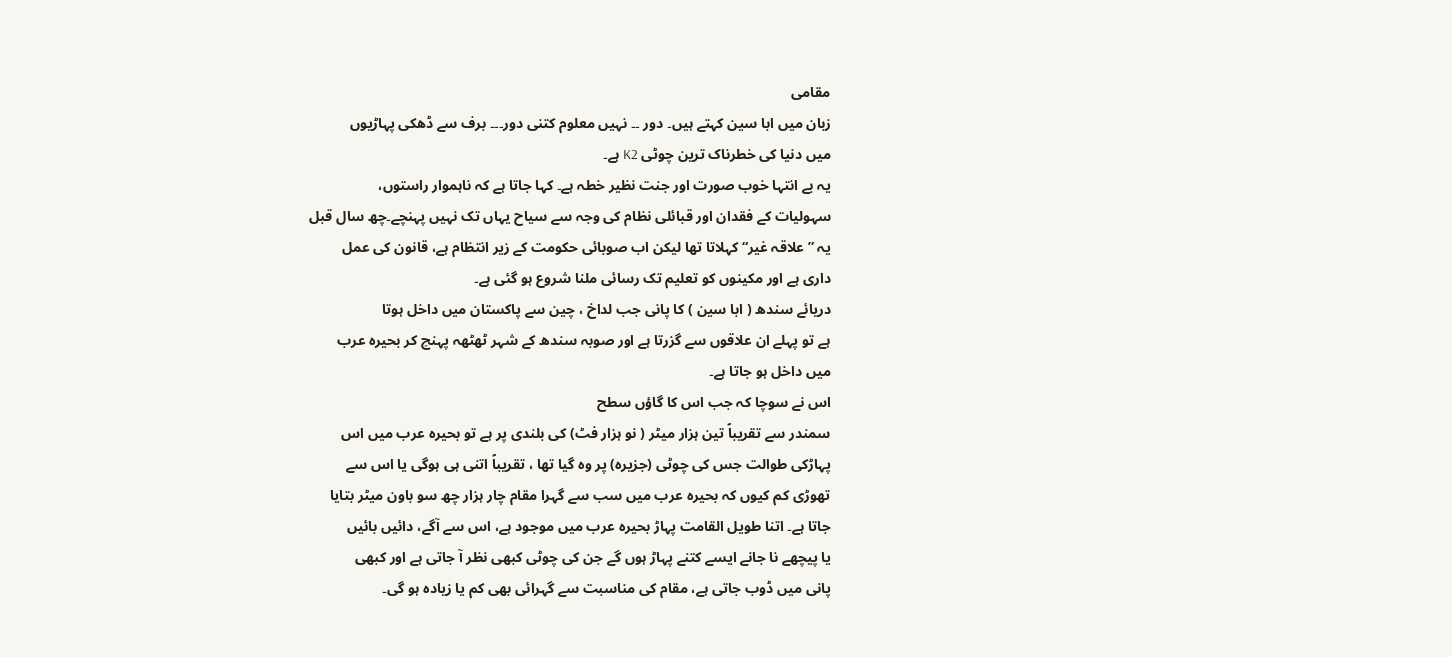مقامی
زبان میں ابا سین کہتے ہیں۔ دور ۔۔ نہیں معلوم کتنی دور۔۔۔ برف سے ڈھکی پہاڑیوں
میں دنیا کی خطرناک ترین چوٹی K2 ہے۔
یہ بے انتہا خوب صورت اور جنت نظیر خطہ ہے۔ کہا جاتا ہے کہ ناہموار راستوں،
سہولیات کے فقدان اور قبائلی نظام کی وجہ سے سیاح یہاں تک نہیں پہنچے۔چھ سال قبل
یہ ” علاقہ غیر“ کہلاتا تھا لیکن اب صوبائی حکومت کے زیر انتظام ہے، قانون کی عمل
داری ہے اور مکینوں کو تعلیم تک رسائی ملنا شروع ہو گئی ہے۔
دریائے سندھ ( ابا سین ) کا پانی جب لداخ ، چین سے پاکستان میں داخل ہوتا
ہے تو پہلے ان علاقوں سے گزرتا ہے اور صوبہ سندھ کے شہر ٹھٹھہ پہنچ کر بحیرہ عرب
میں داخل ہو جاتا ہے۔
اس نے سوچا کہ جب اس کا گاؤں سطح
سمندر سے تقریباً تین ہزار میٹر ( نو ہزار فٹ) کی بلندی پر ہے تو بحیرہ عرب میں اس
پہاڑکی طوالت جس کی چوٹی (جزیرہ) پر وہ گیا تھا ، تقریباً اتنی ہی ہوگی یا اس سے
تھوڑی کم کیوں کہ بحیرہ عرب میں سب سے گہرا مقام چار ہزار چھ سو باون میٹر بتایا
جاتا ہے۔ اتنا طویل القامت پہاڑ بحیرہ عرب میں موجود ہے، اس سے آگے، دائیں بائیں
یا پیچھے نا جانے ایسے کتنے پہاڑ ہوں گے جن کی چوٹی کبھی نظر آ جاتی ہے اور کبھی
پانی میں ڈوب جاتی ہے، مقام کی مناسبت سے گہرائی بھی کم یا زیادہ ہو گی۔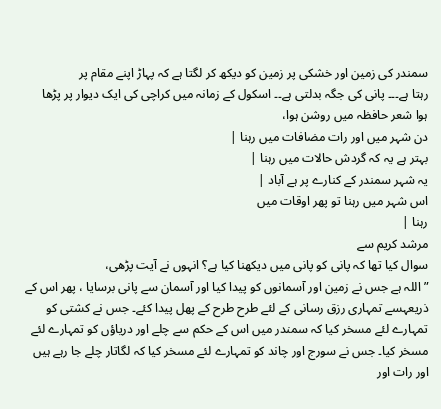سمندر کی زمین اور خشکی پر زمین کو دیکھ کر لگتا ہے کہ پہاڑ اپنے مقام پر
رہتا ہے۔۔۔ پانی کی جگہ بدلتی ہے۔۔ اسکول کے زمانہ میں کراچی کی ایک دیوار پر پڑھا
ہوا شعر حافظہ میں روشن ہوا،
دن شہر میں اور رات مضافات میں رہنا |
بہتر ہے یہ کہ گردش حالات میں رہنا |
یہ شہر سمندر کے کنارے پر ہے آباد |
اس شہر میں رہنا تو پھر اوقات میں
رہنا |
مرشد کریم سے
سوال کیا تھا کہ پانی کو پانی میں دیکھنا کیا ہے؟ انہوں نے آیت پڑھی،
” اللہ ہے جس نے زمین اور آسمانوں کو پیدا کیا اور آسمان سے پانی برسایا ، پھر اس کے ذریعہسے تمہاری رزق رسانی کے لئے طرح طرح کے پھل پیدا کئے۔ جس نے کشتی کو تمہارے لئے مسخر کیا کہ سمندر میں اس کے حکم سے چلے اور دریاؤں کو تمہارے لئے مسخر کیا۔ جس نے سورج اور چاند کو تمہارے لئے مسخر کیا کہ لگاتار چلے جا رہے ہیں اور رات اور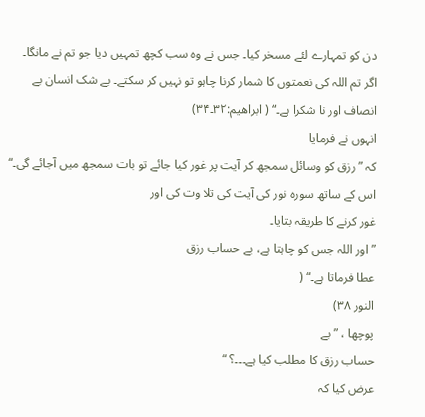دن کو تمہارے لئے مسخر کیا۔ جس نے وہ سب کچھ تمہیں دیا جو تم نے مانگا۔ اگر تم اللہ کی نعمتوں کا شمار کرنا چاہو تو نہیں کر سکتے۔ بے شک انسان بے انصاف اور نا شکرا ہے۔“ ( ابراھیم:۳۲۔۳۴)
انہوں نے فرمایا
کہ ” رزق کو وسائل سمجھ کر آیت پر غور کیا جائے تو بات سمجھ میں آجائے گی۔“
اس کے ساتھ سورہ نور کی آیت کی تلا وت کی اور
غور کرنے کا طریقہ بتایا۔
” اور اللہ جس کو چاہتا ہے، بے حساب رزق
عطا فرماتا ہے۔“ (
النور ۳۸)
پوچھا ، ” بے
حساب رزق کا مطلب کیا ہے۔۔۔؟ “
عرض کیا کہ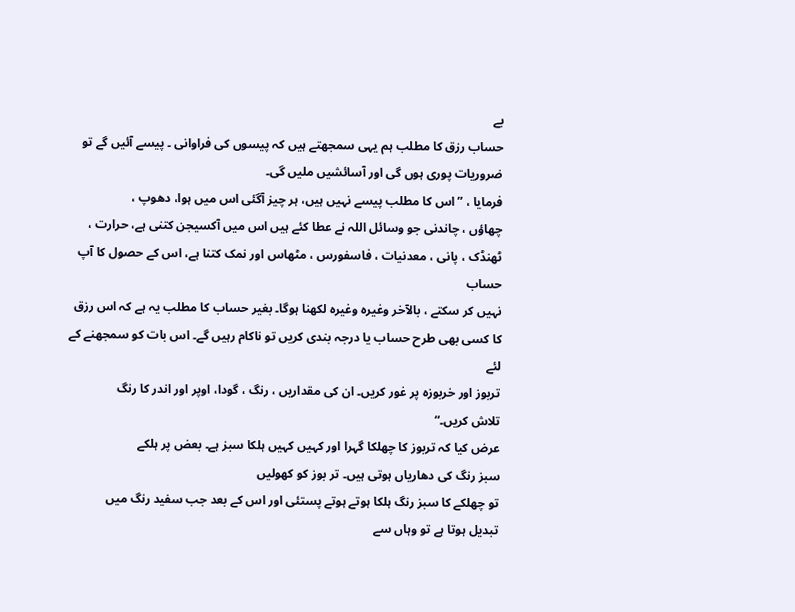بے
حساب رزق کا مطلب ہم یہی سمجھتے ہیں کہ پیسوں کی فراوانی ۔ پیسے آئیں گے تو
ضروریات پوری ہوں گی اور آسائشیں ملیں گی۔
فرمایا ، ” اس کا مطلب پیسے نہیں ہیں، ہر چیز آگئی اس میں ہوا، دھوپ ،
چھاؤں ، چاندنی جو وسائل اللہ نے عطا کئے ہیں اس میں آکسیجن کتنی ہے، حرارت ،
ٹھنڈک ، پانی ، معدنیات ، فاسفورس ، مٹھاس اور نمک کتنا ہے، اس کے حصول کا آپ حساب
نہیں کر سکتے ، بالآخر وغیرہ وغیرہ لکھنا ہوگا۔ بغیر حساب کا مطلب یہ ہے کہ اس رزق
کا کسی بھی طرح حساب یا درجہ بندی کریں تو ناکام رہیں گے۔ اس بات کو سمجھنے کے لئے
تربوز اور خربوزہ پر غور کریں۔ ان کی مقداریں ، رنگ ، گودا، اوپر اور اندر کا رنگ
تلاش کریں۔“
عرض کیا کہ تربوز کا چھلکا گہرا اور کہیں کہیں ہلکا سبز ہے۔ بعض پر ہلکے
سبز رنگ کی دھاریاں ہوتی ہیں۔ تر بوز کو کھولیں
تو چھلکے کا سبز رنگ ہلکا ہوتے ہوتے پستئی اور اس کے بعد جب سفید رنگ میں
تبدیل ہوتا ہے تو وہاں سے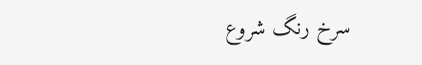سرخ رنگ شروع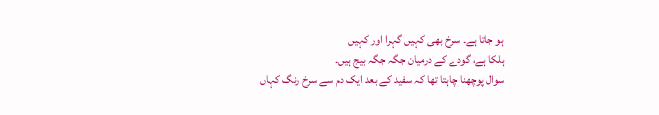ہو جاتا ہے۔ سرخ بھی کہیں گہرا اور کہیں
ہلکا ہے، گودے کے درمیان جگہ جگہ بیج ہیں۔
سوال پوچھنا چاہتا تھا کہ سفید کے بعد ایک دم سے سرخ رنگ کہاں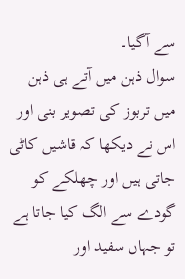سے آگیا۔
سوال ذہن میں آتے ہی ذہن میں تربوز کی تصویر بنی اور اس نے دیکھا کہ قاشیں کاٹی
جاتی ہیں اور چھلکے کو گودے سے الگ کیا جاتا ہے تو جہاں سفید اور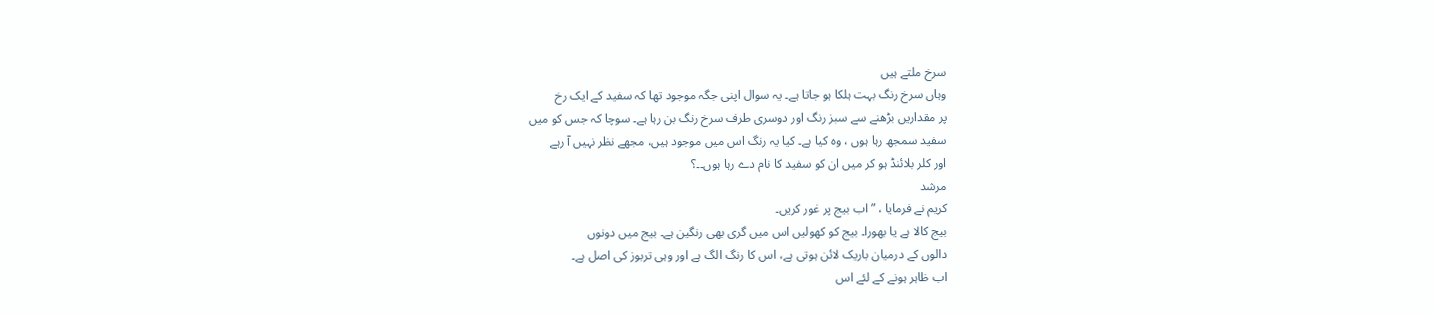سرخ ملتے ہیں
وہاں سرخ رنگ بہت ہلکا ہو جاتا ہے۔ یہ سوال اپنی جگہ موجود تھا کہ سفید کے ایک رخ
پر مقداریں بڑھنے سے سبز رنگ اور دوسری طرف سرخ رنگ بن رہا ہے۔ سوچا کہ جس کو میں
سفید سمجھ رہا ہوں ، وہ کیا ہے۔ کیا یہ رنگ اس میں موجود ہیں، مجھے نظر نہیں آ رہے
اور کلر بلائنڈ ہو کر میں ان کو سفید کا نام دے رہا ہوں۔۔؟
مرشد
کریم نے فرمایا ، ” اب بیج پر غور کریں۔
بیج کالا ہے یا بھورا۔ بیج کو کھولیں اس میں گری بھی رنگین ہے۔ بیج میں دونوں
دالوں کے درمیان باریک لائن ہوتی ہے، اس کا رنگ الگ ہے اور وہی تربوز کی اصل ہے۔
اب ظاہر ہونے کے لئے اس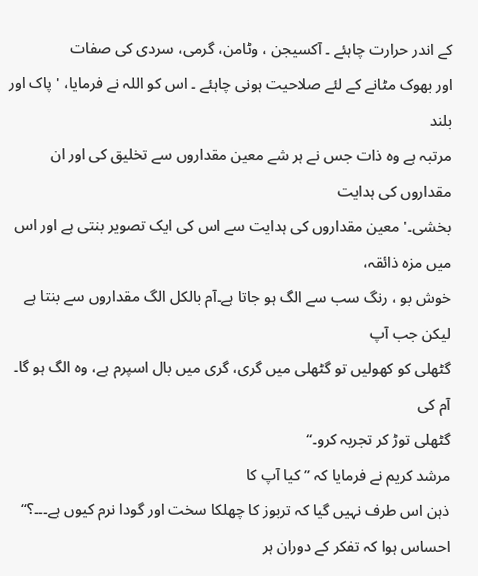کے اندر حرارت چاہئے ۔ آکسیجن ، وٹامن، گرمی، سردی کی صفات
اور بھوک مٹانے کے لئے صلاحیت ہونی چاہئے ۔ اس کو اللہ نے فرمایا، ' پاک اور بلند
مرتبہ ہے وہ ذات جس نے ہر شے معین مقداروں سے تخلیق کی اور ان مقداروں کی ہدایت
بخشی۔' معین مقداروں کی ہدایت سے اس کی ایک تصویر بنتی ہے اور اس میں مزہ ذائقہ،
خوش بو ، رنگ سب سے الگ ہو جاتا ہے۔آم بالکل الگ مقداروں سے بنتا ہے لیکن جب آپ
گٹھلی کو کھولیں تو گٹھلی میں گری، گری میں بال اسپرم ہے، وہ الگ ہو گا۔ آم کی
گٹھلی توڑ کر تجربہ کرو۔“
مرشد کریم نے فرمایا کہ ” کیا آپ کا
ذہن اس طرف نہیں گیا کہ تربوز کا چھلکا سخت اور گودا نرم کیوں ہے۔۔۔؟“
احساس ہوا کہ تفکر کے دوران ہر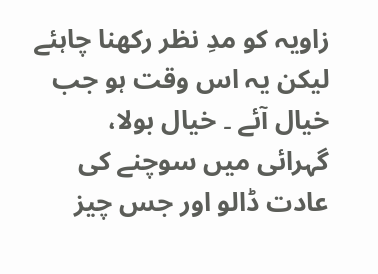زاویہ کو مدِ نظر رکھنا چاہئے لیکن یہ اس وقت ہو جب خیال آئے ۔ خیال بولا،
گہرائی میں سوچنے کی عادت ڈالو اور جس چیز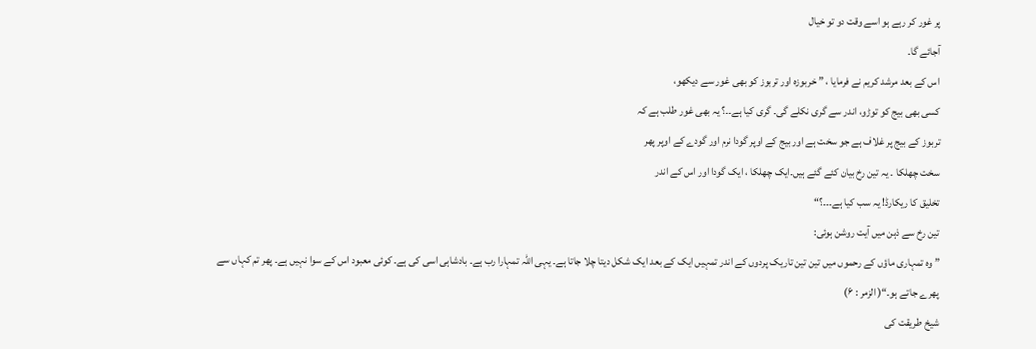پر غور کر رہے ہو اسے وقت دو تو خیال
آجائے گا۔
اس کے بعد مرشد کریم نے فرمایا ، ” خربوزہ اور تربوز کو بھی غور سے دیکھو،
کسی بھی بیج کو توڑو، اندر سے گری نکلے گی۔ گری کیا ہے۔۔؟ یہ بھی غور طلب ہے کہ
تربوز کے بیج پر غلاف ہے جو سخت ہے اور بیج کے اوپر گودا نرم اور گودے کے اوپر پھر
سخت چھلکا ۔ یہ تین رخ بیان کئے گئے ہیں۔ایک چھلکا ، ایک گودا اور اس کے اندر
تخلیق کا ریکارڈ! یہ سب کیا ہے۔۔۔؟“
تین رخ سے ذہن میں آیت روشن ہوئی:
” وہ تمہاری ماؤں کے رحموں میں تین تین تاریک پردوں کے اندر تمہیں ایک کے بعد ایک شکل دیتا چلا جاتا ہے۔ یہی اللہ تمہارا رب ہے۔ بادشاہی اسی کی ہے۔ کوئی معبود اس کے سوا نہیں ہے۔ پھر تم کہاں سے پھرے جاتے ہو۔“( الزمر : ۶)
شیخ طریقت کی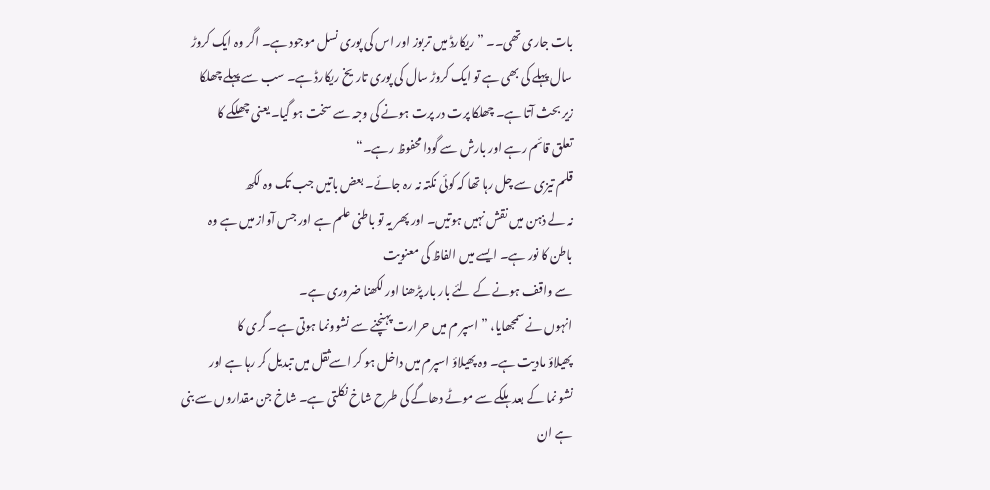بات جاری تھی۔۔ ” ریکارڈ میں تربوز اور اس کی پوری نسل موجود ہے۔ اگر وہ ایک کروڑ
سال پہلے کی بھی ہے تو ایک کروڑ سال کی پوری تاریخ ریکارڈ ہے۔ سب سے پہلے چھلکا
زیر بحث آتا ہے۔ چھلکا پرت در پرت ہونے کی وجہ سے سخت ہو گیا۔ یعنی چھلکے کا
تعلق قائم رہے اور بارش سے گودا محفوظ رہے۔“
قلم تیزی سے چل رہا تھا کہ کوئی نکتہ نہ رہ جائے۔ بعض باتیں جب تک وہ لکھ
نہ لے ذہن میں نقش نہیں ہوتیں۔ اور پھر یہ تو باطنی علم ہے اور جس آواز میں ہے وہ
باطن کا نور ہے۔ ایسے میں الفاظ کی معنویت
سے واقف ہونے کے لئے بار بار پڑھنا اور لکھنا ضروری ہے۔
انہوں نے سمجھایا، ” اسپر م میں حرارت پہنچنے سے نشوونما ہوتی ہے۔ گری کا
پھیلاؤ مادیت ہے۔ وہ پھیلاؤ اسپرم میں داخل ہو کر اسےثقل میں تبدیل کر رہا ہے اور
نشو نما کے بعد ہلکے سے موٹے دھاگے کی طرح شاخ نکلتی ہے۔ شاخ جن مقداروں سے بنی ہے ان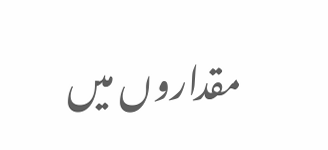مقداروں میں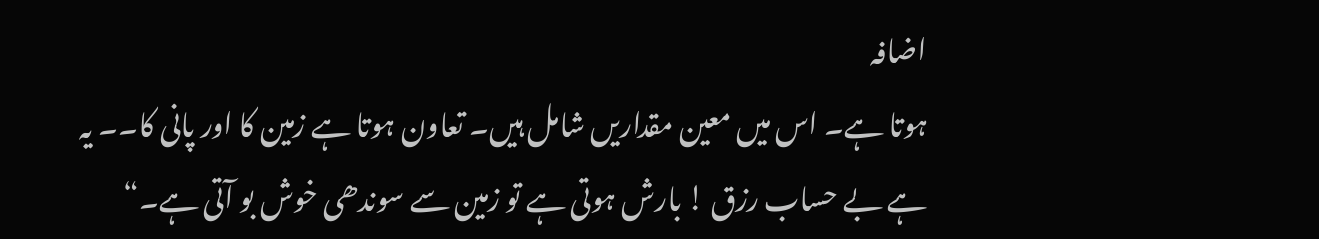اضافہ
ہوتا ہے۔ اس میں معین مقداریں شامل ہیں۔ تعاون ہوتا ہے زمین کا اور پانی کا۔۔ یہ
ہے بے حساب رزق ! بارش ہوتی ہے تو زمین سے سوندھی خوش بو آتی ہے۔“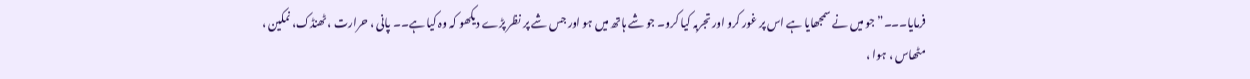فرمایا۔۔۔” جو میں نے سمجھایا ہے اس پر غور کرو اور تجربہ کیا کرو۔ جو شے ہاتھ میں ہو اور جس شے پر نظر پڑے دیکھو کہ وہ کیا ہے۔۔ پانی ، حرارت ، ٹھنڈک، نمکین ، مٹھاس ، ہوا ،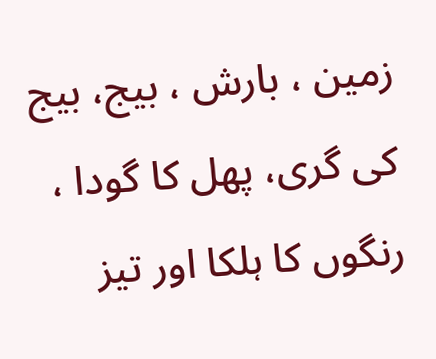زمین ، بارش ، بیج، بیج کی گری، پھل کا گودا ، رنگوں کا ہلکا اور تیز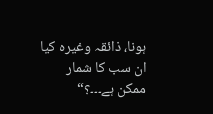ہونا، ذائقہ وغیرہ کیا ان سب کا شمار ممکن ہے۔۔۔؟“